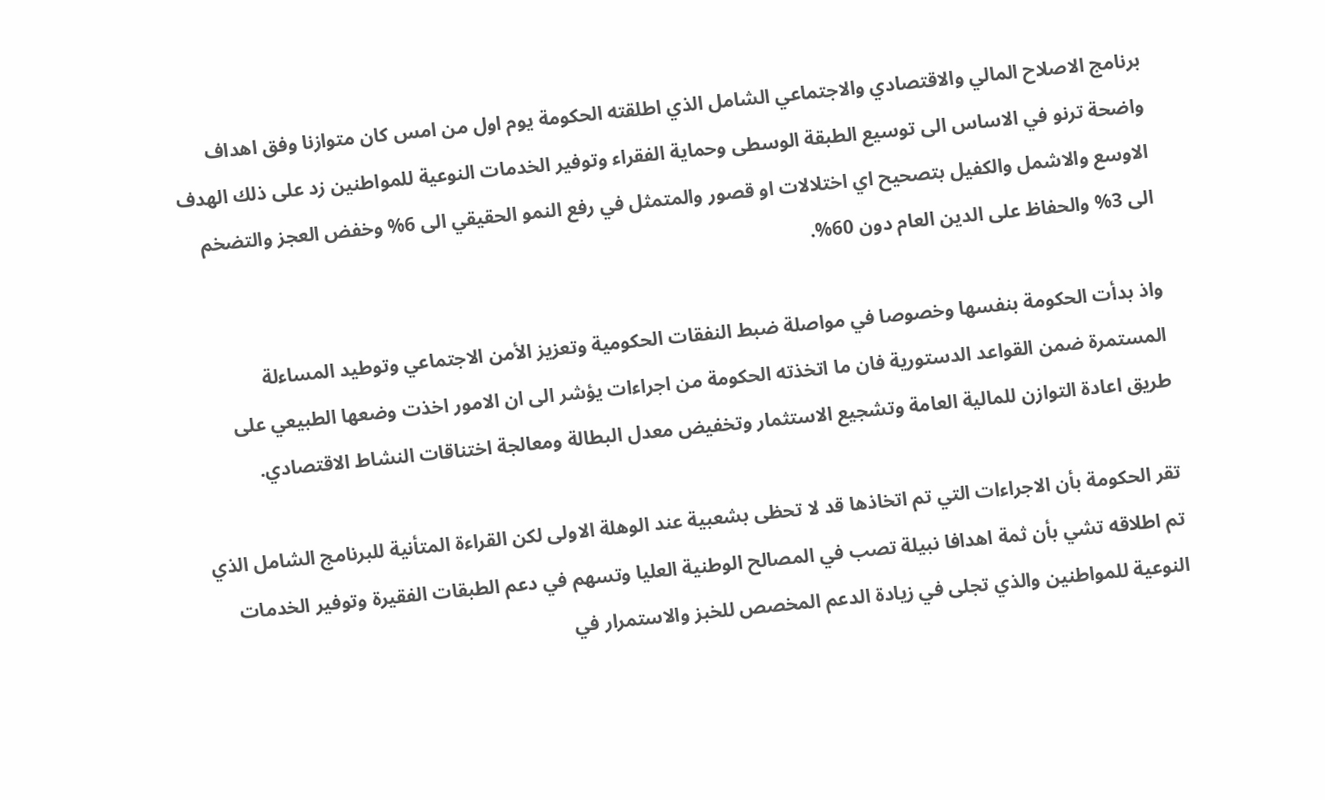برنامج الاصلاح المالي والاقتصادي والاجتماعي الشامل الذي اطلقته الحكومة يوم اول من امس كان متوازنا وفق اهداف واضحة ترنو في الاساس الى توسيع الطبقة الوسطى وحماية الفقراء وتوفير الخدمات النوعية للمواطنين زد على ذلك الهدف الاوسع والاشمل والكفيل بتصحيح اي اختلالات او قصور والمتمثل في رفع النمو الحقيقي الى 6% وخفض العجز والتضخم الى 3% والحفاظ على الدين العام دون 60%.

واذ بدأت الحكومة بنفسها وخصوصا في مواصلة ضبط النفقات الحكومية وتعزيز الأمن الاجتماعي وتوطيد المساءلة المستمرة ضمن القواعد الدستورية فان ما اتخذته الحكومة من اجراءات يؤشر الى ان الامور اخذت وضعها الطبيعي على طريق اعادة التوازن للمالية العامة وتشجيع الاستثمار وتخفيض معدل البطالة ومعالجة اختناقات النشاط الاقتصادي.

تقر الحكومة بأن الاجراءات التي تم اتخاذها قد لا تحظى بشعبية عند الوهلة الاولى لكن القراءة المتأنية للبرنامج الشامل الذي تم اطلاقه تشي بأن ثمة اهدافا نبيلة تصب في المصالح الوطنية العليا وتسهم في دعم الطبقات الفقيرة وتوفير الخدمات النوعية للمواطنين والذي تجلى في زيادة الدعم المخصص للخبز والاستمرار في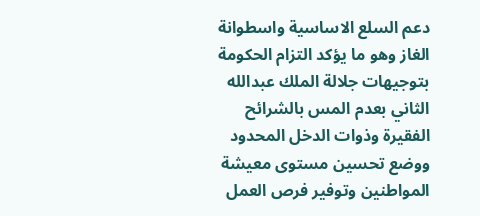دعم السلع الاساسية واسطوانة الغاز وهو ما يؤكد التزام الحكومة بتوجيهات جلالة الملك عبدالله الثاني بعدم المس بالشرائح الفقيرة وذوات الدخل المحدود ووضع تحسين مستوى معيشة المواطنين وتوفير فرص العمل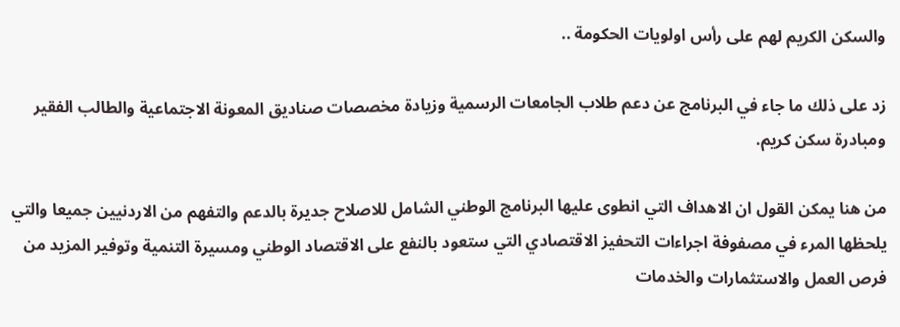والسكن الكريم لهم على رأس اولويات الحكومة ..

زد على ذلك ما جاء في البرنامج عن دعم طلاب الجامعات الرسمية وزيادة مخصصات صناديق المعونة الاجتماعية والطالب الفقير ومبادرة سكن كريم.

من هنا يمكن القول ان الاهداف التي انطوى عليها البرنامج الوطني الشامل للاصلاح جديرة بالدعم والتفهم من الاردنيين جميعا والتي يلحظها المرء في مصفوفة اجراءات التحفيز الاقتصادي التي ستعود بالنفع على الاقتصاد الوطني ومسيرة التنمية وتوفير المزيد من فرص العمل والاستثمارات والخدمات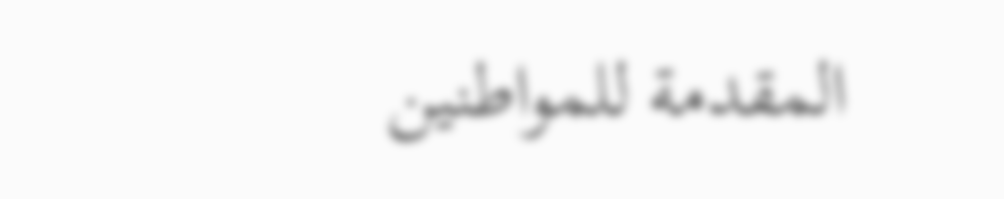المقدمة للمواطنين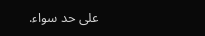على حد سواء.